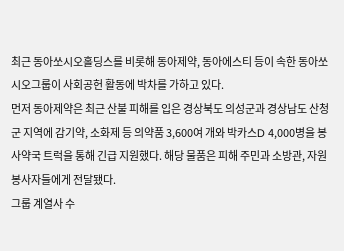최근 동아쏘시오홀딩스를 비롯해 동아제약, 동아에스티 등이 속한 동아쏘시오그룹이 사회공헌 활동에 박차를 가하고 있다.
먼저 동아제약은 최근 산불 피해를 입은 경상북도 의성군과 경상남도 산청군 지역에 감기약, 소화제 등 의약품 3,600여 개와 박카스D 4,000병을 봉사약국 트럭을 통해 긴급 지원했다. 해당 물품은 피해 주민과 소방관, 자원봉사자들에게 전달됐다.
그룹 계열사 수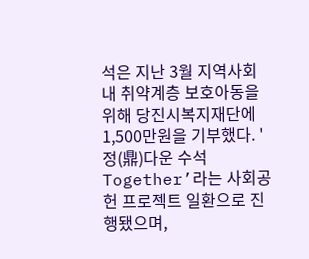석은 지난 3월 지역사회 내 취약계층 보호아동을 위해 당진시복지재단에 1,500만원을 기부했다. '정(鼎)다운 수석 Together’라는 사회공헌 프로젝트 일환으로 진행됐으며,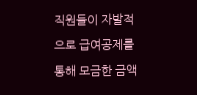직원들이 자발적으로 급여공제를 통해 모금한 금액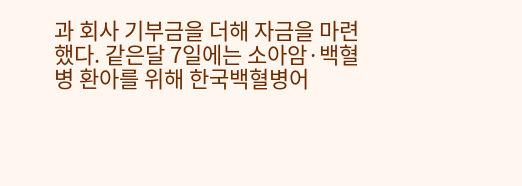과 회사 기부금을 더해 자금을 마련했다. 같은달 7일에는 소아암·백혈병 환아를 위해 한국백혈병어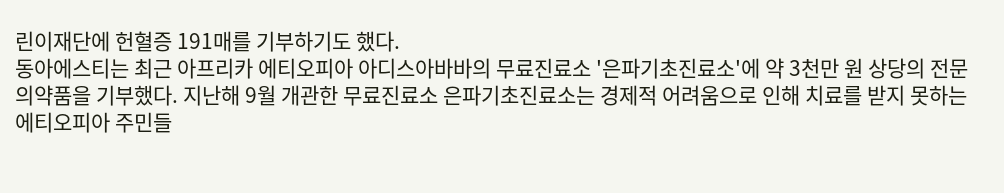린이재단에 헌혈증 191매를 기부하기도 했다.
동아에스티는 최근 아프리카 에티오피아 아디스아바바의 무료진료소 '은파기초진료소'에 약 3천만 원 상당의 전문의약품을 기부했다. 지난해 9월 개관한 무료진료소 은파기초진료소는 경제적 어려움으로 인해 치료를 받지 못하는 에티오피아 주민들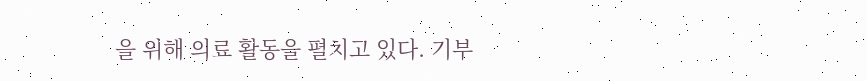을 위해 의료 활동을 펼치고 있다. 기부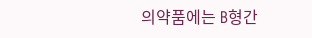의약품에는 B형간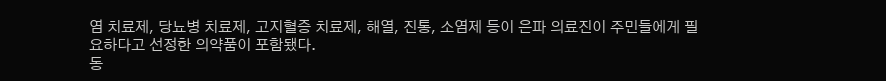염 치료제, 당뇨병 치료제, 고지혈증 치료제, 해열, 진통, 소염제 등이 은파 의료진이 주민들에게 필요하다고 선정한 의약품이 포함됐다.
동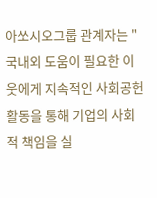아쏘시오그룹 관계자는 "국내외 도움이 필요한 이웃에게 지속적인 사회공헌 활동을 통해 기업의 사회적 책임을 실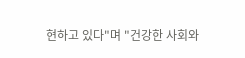현하고 있다"며 "건강한 사회와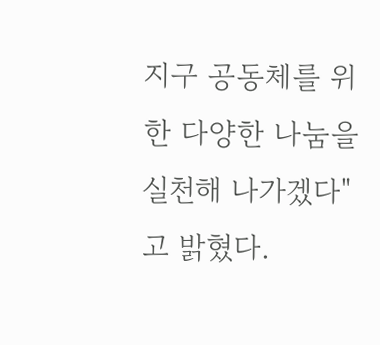지구 공동체를 위한 다양한 나눔을 실천해 나가겠다"고 밝혔다.